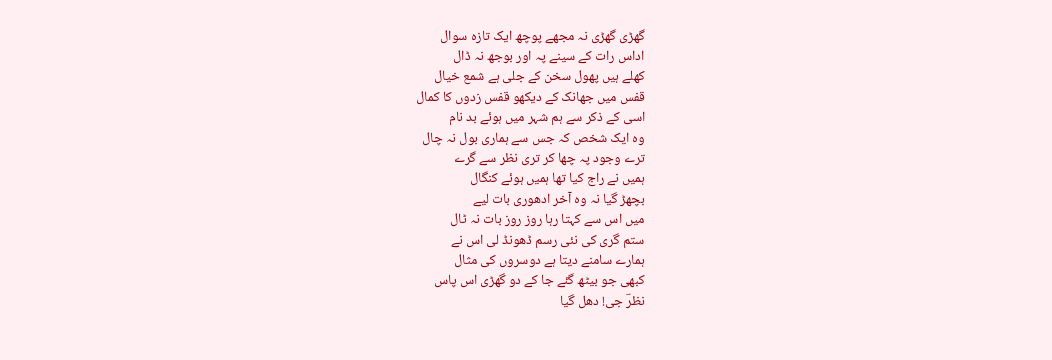گھڑی گھڑی نہ مجھے پوچھ ایک تازہ سوال
اداس رات کے سینے پہ اور بوجھ نہ ڈال
کھلے ہیں پھول سخن کے جلی ہے شمع خیال
قفس میں جھانک کے دیکھو قفس زدوں کا کمال
اسی کے ذکر سے ہم شہر میں ہوئے بد نام
وہ ایک شخص کہ جس سے ہماری بول نہ چال
ترے وجود پہ چھا کر تری نظر سے گرے
ہمیں نے راج کیا تھا ہمیں ہوئے کنگال
بچھڑ گیا نہ وہ آخر ادھوری بات لیے
میں اس سے کہتا رہا روز روز بات نہ ٹال
ستم گری کی نئی رسم ڈھونڈ لی اس نے
ہمارے سامنے دیتا ہے دوسروں کی مثال
کبھی جو بیٹھ گئے جا کے دو گھڑی اس پاس
نظرؔ جی! دھل گیا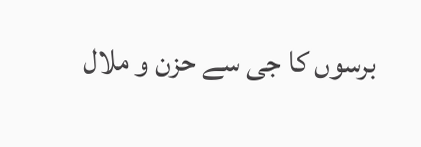برسوں کا جی سے حزن و ملال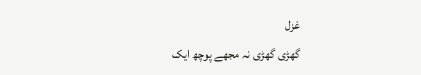غزل
گھڑی گھڑی نہ مجھے پوچھ ایک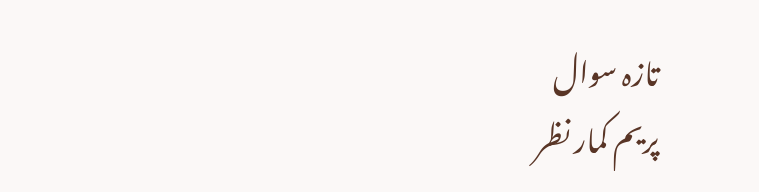تازہ سوال
پریم کمار نظر